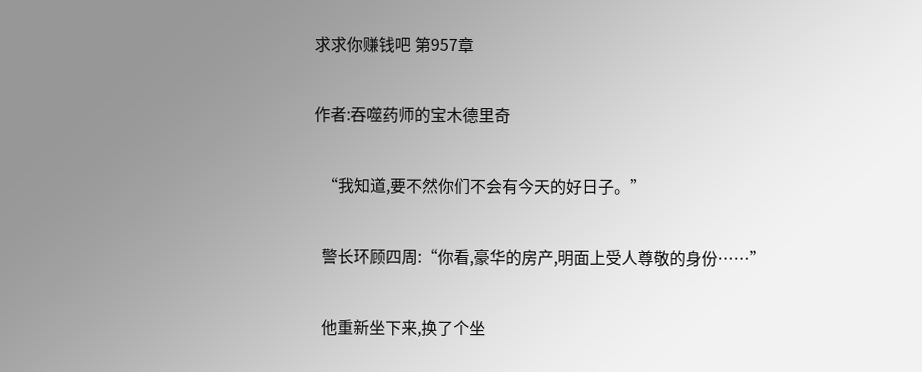求求你赚钱吧 第957章

作者:吞噬药师的宝木德里奇

  “我知道,要不然你们不会有今天的好日子。”

  警长环顾四周:“你看,豪华的房产,明面上受人尊敬的身份……”

  他重新坐下来,换了个坐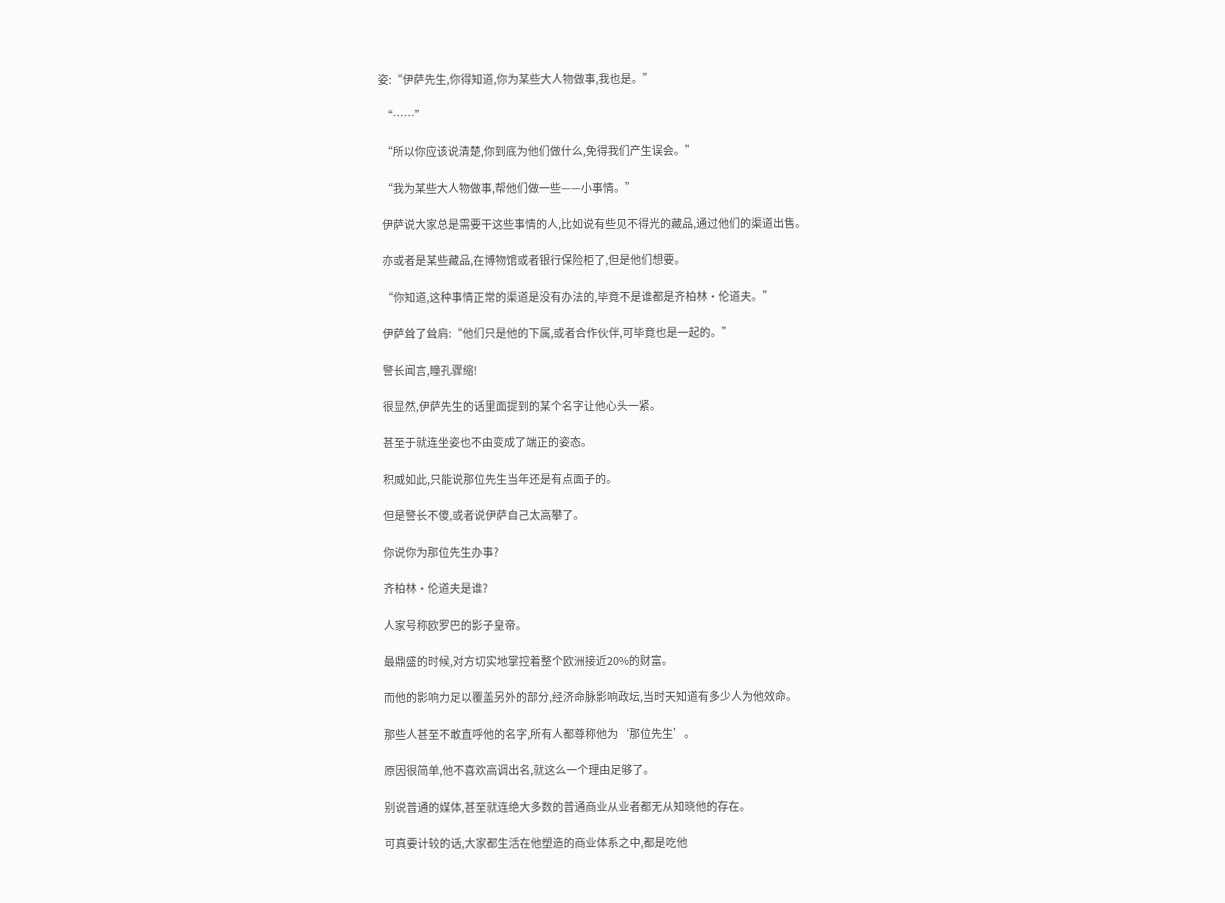姿:“伊萨先生,你得知道,你为某些大人物做事,我也是。”

  “……”

  “所以你应该说清楚,你到底为他们做什么,免得我们产生误会。”

  “我为某些大人物做事,帮他们做一些——小事情。”

  伊萨说大家总是需要干这些事情的人,比如说有些见不得光的藏品,通过他们的渠道出售。

  亦或者是某些藏品,在博物馆或者银行保险柜了,但是他们想要。

  “你知道,这种事情正常的渠道是没有办法的,毕竟不是谁都是齐柏林·伦道夫。”

  伊萨耸了耸肩:“他们只是他的下属,或者合作伙伴,可毕竟也是一起的。”

  警长闻言,瞳孔骤缩!

  很显然,伊萨先生的话里面提到的某个名字让他心头一紧。

  甚至于就连坐姿也不由变成了端正的姿态。

  积威如此,只能说那位先生当年还是有点面子的。

  但是警长不傻,或者说伊萨自己太高攀了。

  你说你为那位先生办事?

  齐柏林·伦道夫是谁?

  人家号称欧罗巴的影子皇帝。

  最鼎盛的时候,对方切实地掌控着整个欧洲接近20%的财富。

  而他的影响力足以覆盖另外的部分,经济命脉影响政坛,当时天知道有多少人为他效命。

  那些人甚至不敢直呼他的名字,所有人都尊称他为‘那位先生’。

  原因很简单,他不喜欢高调出名,就这么一个理由足够了。

  别说普通的媒体,甚至就连绝大多数的普通商业从业者都无从知晓他的存在。

  可真要计较的话,大家都生活在他塑造的商业体系之中,都是吃他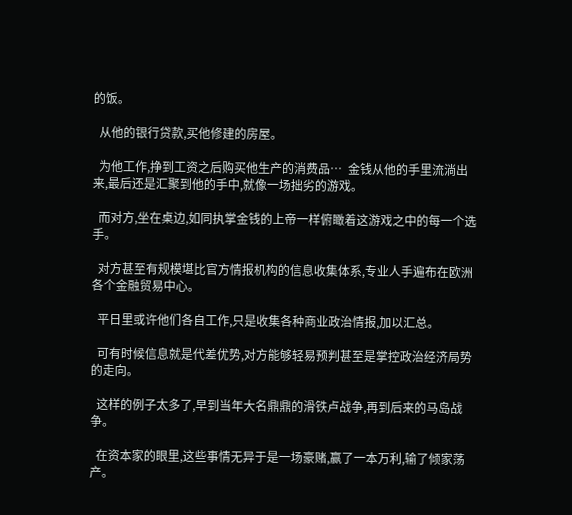的饭。

  从他的银行贷款,买他修建的房屋。

  为他工作,挣到工资之后购买他生产的消费品…  金钱从他的手里流淌出来,最后还是汇聚到他的手中,就像一场拙劣的游戏。

  而对方,坐在桌边,如同执掌金钱的上帝一样俯瞰着这游戏之中的每一个选手。

  对方甚至有规模堪比官方情报机构的信息收集体系,专业人手遍布在欧洲各个金融贸易中心。

  平日里或许他们各自工作,只是收集各种商业政治情报,加以汇总。

  可有时候信息就是代差优势,对方能够轻易预判甚至是掌控政治经济局势的走向。

  这样的例子太多了,早到当年大名鼎鼎的滑铁卢战争,再到后来的马岛战争。

  在资本家的眼里,这些事情无异于是一场豪赌,赢了一本万利,输了倾家荡产。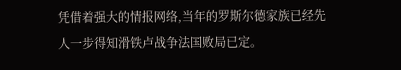凭借着强大的情报网络,当年的罗斯尔德家族已经先人一步得知滑铁卢战争法国败局已定。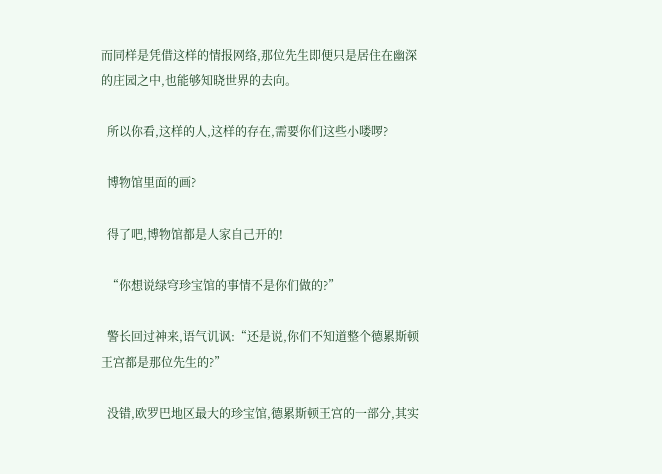而同样是凭借这样的情报网络,那位先生即便只是居住在幽深的庄园之中,也能够知晓世界的去向。

  所以你看,这样的人,这样的存在,需要你们这些小喽啰?

  博物馆里面的画?

  得了吧,博物馆都是人家自己开的!

  “你想说绿穹珍宝馆的事情不是你们做的?”

  警长回过神来,语气讥讽:“还是说,你们不知道整个德累斯顿王宫都是那位先生的?”

  没错,欧罗巴地区最大的珍宝馆,德累斯顿王宫的一部分,其实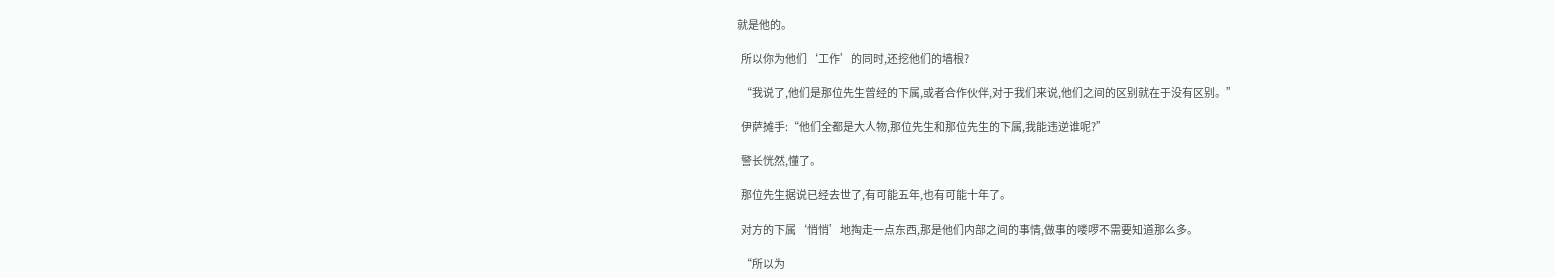就是他的。

  所以你为他们‘工作’的同时,还挖他们的墙根?

  “我说了,他们是那位先生曾经的下属,或者合作伙伴,对于我们来说,他们之间的区别就在于没有区别。”

  伊萨摊手:“他们全都是大人物,那位先生和那位先生的下属,我能违逆谁呢?”

  警长恍然,懂了。

  那位先生据说已经去世了,有可能五年,也有可能十年了。

  对方的下属‘悄悄’地掏走一点东西,那是他们内部之间的事情,做事的喽啰不需要知道那么多。

  “所以为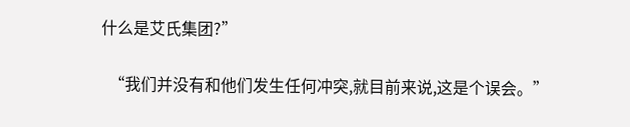什么是艾氏集团?”

  “我们并没有和他们发生任何冲突,就目前来说,这是个误会。”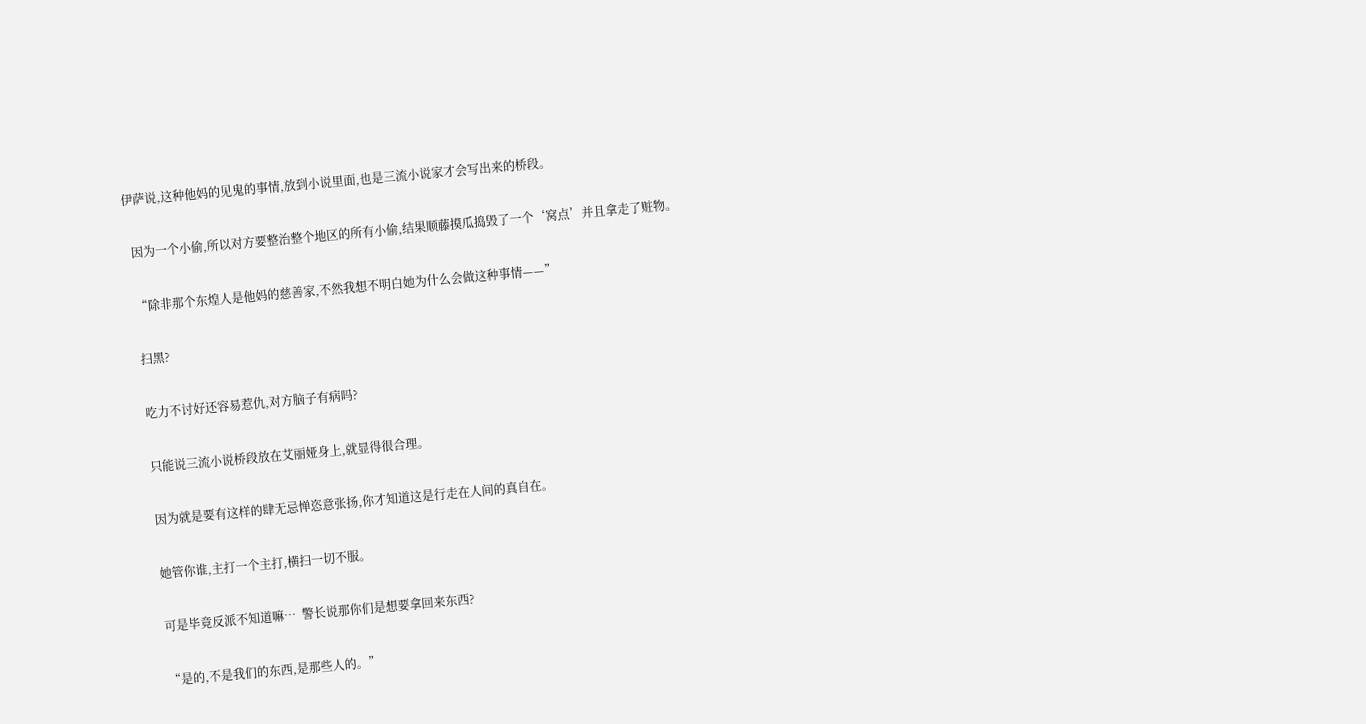伊萨说,这种他妈的见鬼的事情,放到小说里面,也是三流小说家才会写出来的桥段。

  因为一个小偷,所以对方要整治整个地区的所有小偷,结果顺藤摸瓜捣毁了一个‘窝点’并且拿走了赃物。

  “除非那个东煌人是他妈的慈善家,不然我想不明白她为什么会做这种事情——”

  扫黑?

  吃力不讨好还容易惹仇,对方脑子有病吗?

  只能说三流小说桥段放在艾丽娅身上,就显得很合理。

  因为就是要有这样的肆无忌惮恣意张扬,你才知道这是行走在人间的真自在。

  她管你谁,主打一个主打,横扫一切不服。

  可是毕竟反派不知道嘛…  警长说那你们是想要拿回来东西?

  “是的,不是我们的东西,是那些人的。”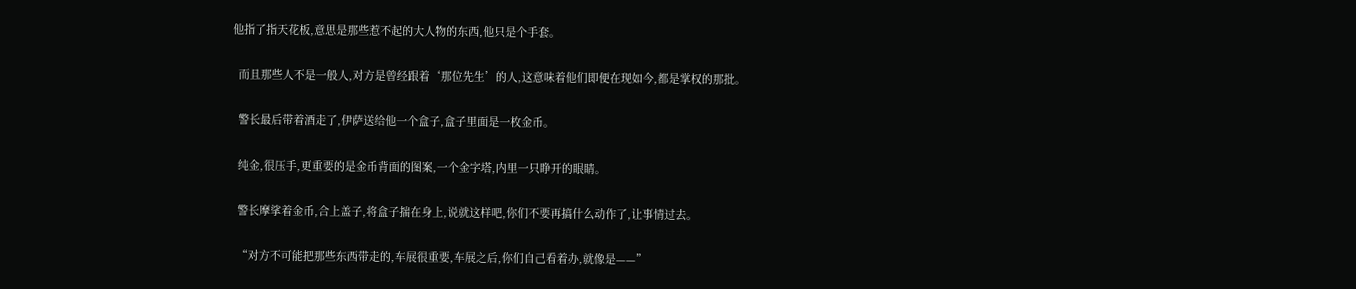他指了指天花板,意思是那些惹不起的大人物的东西,他只是个手套。

  而且那些人不是一般人,对方是曾经跟着‘那位先生’的人,这意味着他们即便在现如今,都是掌权的那批。

  警长最后带着酒走了,伊萨送给他一个盒子,盒子里面是一枚金币。

  纯金,很压手,更重要的是金币背面的图案,一个金字塔,内里一只睁开的眼睛。

  警长摩挲着金币,合上盖子,将盒子揣在身上,说就这样吧,你们不要再搞什么动作了,让事情过去。

  “对方不可能把那些东西带走的,车展很重要,车展之后,你们自己看着办,就像是——”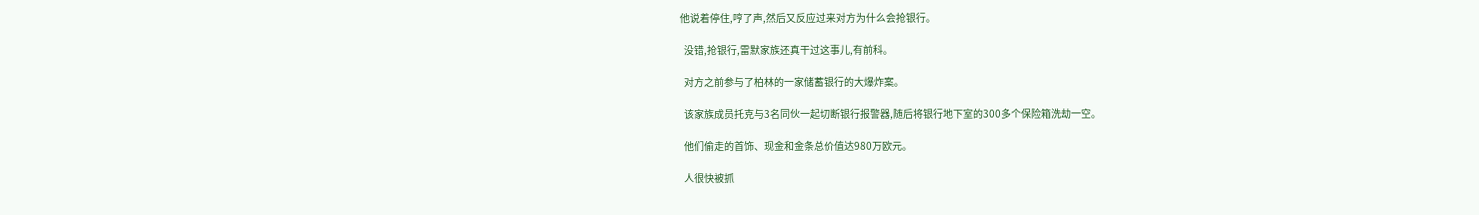他说着停住,哼了声,然后又反应过来对方为什么会抢银行。

  没错,抢银行,雷默家族还真干过这事儿,有前科。

  对方之前参与了柏林的一家储蓄银行的大爆炸案。

  该家族成员托克与3名同伙一起切断银行报警器,随后将银行地下室的300多个保险箱洗劫一空。

  他们偷走的首饰、现金和金条总价值达980万欧元。

  人很快被抓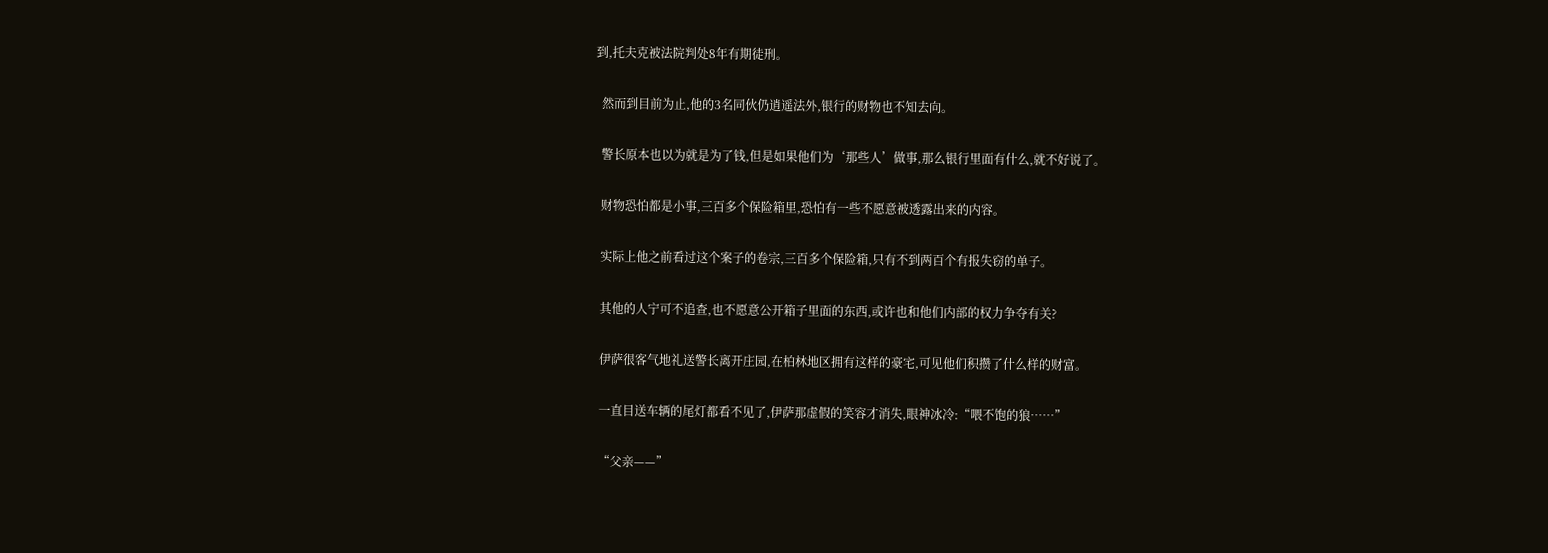到,托夫克被法院判处8年有期徒刑。

  然而到目前为止,他的3名同伙仍逍遥法外,银行的财物也不知去向。

  警长原本也以为就是为了钱,但是如果他们为‘那些人’做事,那么银行里面有什么,就不好说了。

  财物恐怕都是小事,三百多个保险箱里,恐怕有一些不愿意被透露出来的内容。

  实际上他之前看过这个案子的卷宗,三百多个保险箱,只有不到两百个有报失窃的单子。

  其他的人宁可不追查,也不愿意公开箱子里面的东西,或许也和他们内部的权力争夺有关?

  伊萨很客气地礼送警长离开庄园,在柏林地区拥有这样的豪宅,可见他们积攒了什么样的财富。

  一直目送车辆的尾灯都看不见了,伊萨那虚假的笑容才消失,眼神冰冷:“喂不饱的狼……”

  “父亲——”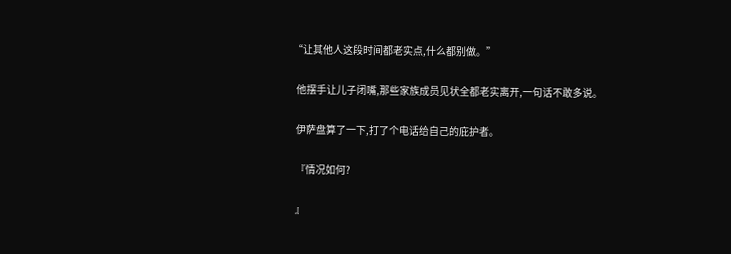“让其他人这段时间都老实点,什么都别做。”

  他摆手让儿子闭嘴,那些家族成员见状全都老实离开,一句话不敢多说。

  伊萨盘算了一下,打了个电话给自己的庇护者。

  『情况如何?

  』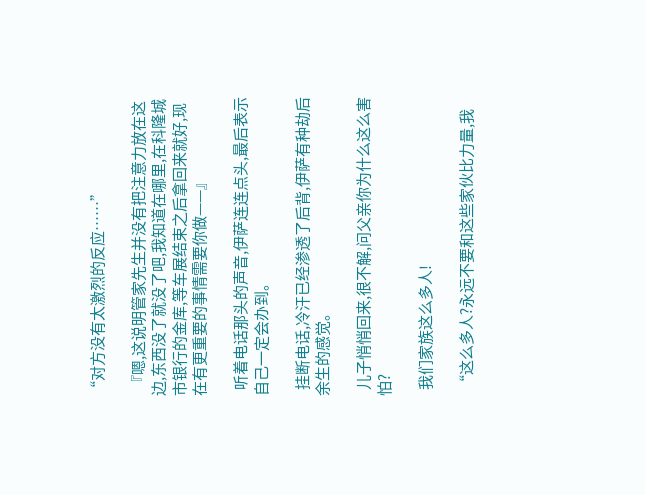“对方没有太激烈的反应……”

  『嗯,这说明管家先生并没有把注意力放在这边,东西没了就没了吧,我知道在哪里,在科隆城市银行的金库,等车展结束之后拿回来就好,现在有更重要的事情需要你做——』

  听着电话那头的声音,伊萨连连点头,最后表示自己一定会办到。

  挂断电话,冷汗已经渗透了后背,伊萨有种劫后余生的感觉。

  儿子悄悄回来,很不解,问父亲你为什么这么害怕?

  我们家族这么多人!

  “这么多人?永远不要和这些家伙比力量,我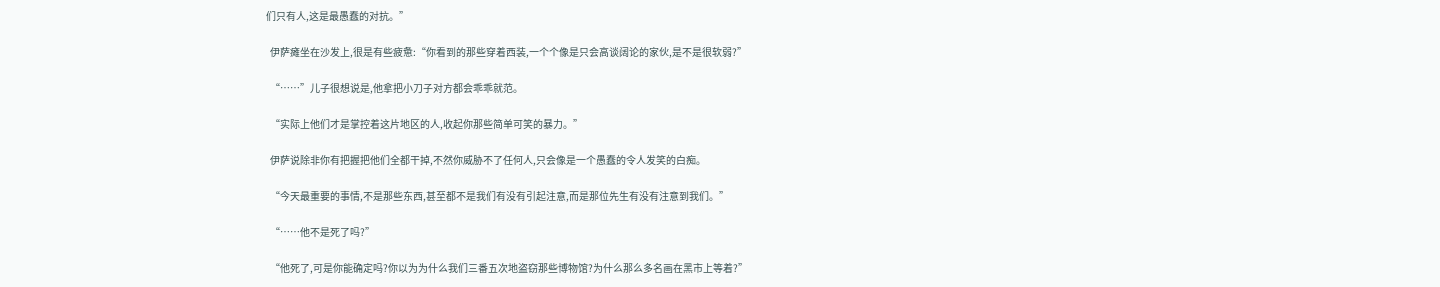们只有人,这是最愚蠢的对抗。”

  伊萨瘫坐在沙发上,很是有些疲惫:“你看到的那些穿着西装,一个个像是只会高谈阔论的家伙,是不是很软弱?”

  “……”儿子很想说是,他拿把小刀子对方都会乖乖就范。

  “实际上他们才是掌控着这片地区的人,收起你那些简单可笑的暴力。”

  伊萨说除非你有把握把他们全都干掉,不然你威胁不了任何人,只会像是一个愚蠢的令人发笑的白痴。

  “今天最重要的事情,不是那些东西,甚至都不是我们有没有引起注意,而是那位先生有没有注意到我们。”

  “……他不是死了吗?”

  “他死了,可是你能确定吗?你以为为什么我们三番五次地盗窃那些博物馆?为什么那么多名画在黑市上等着?”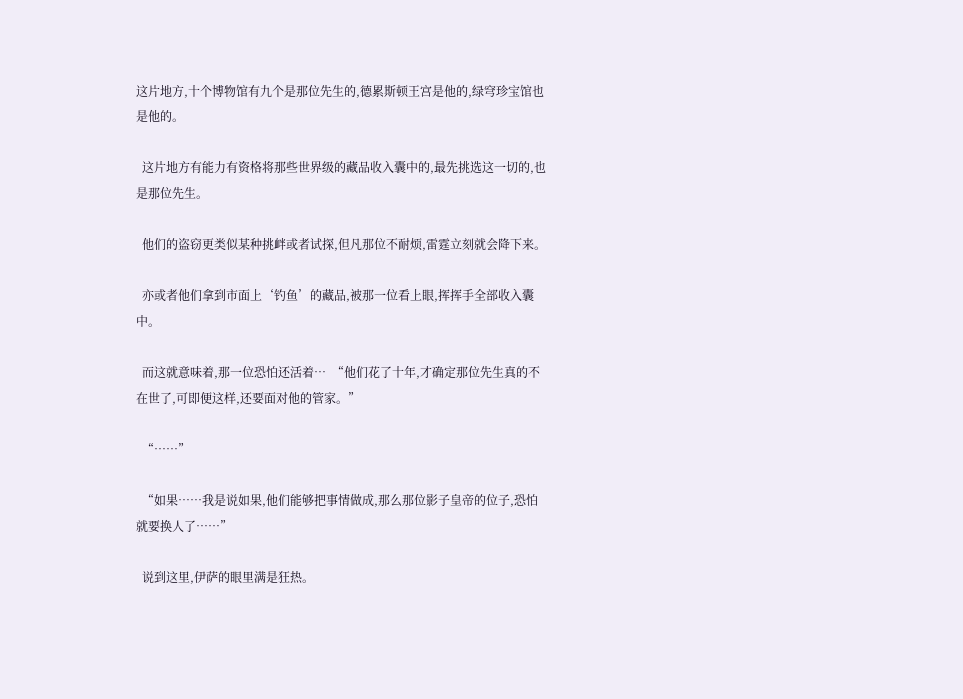这片地方,十个博物馆有九个是那位先生的,德累斯顿王宫是他的,绿穹珍宝馆也是他的。

  这片地方有能力有资格将那些世界级的藏品收入囊中的,最先挑选这一切的,也是那位先生。

  他们的盗窃更类似某种挑衅或者试探,但凡那位不耐烦,雷霆立刻就会降下来。

  亦或者他们拿到市面上‘钓鱼’的藏品,被那一位看上眼,挥挥手全部收入囊中。

  而这就意味着,那一位恐怕还活着…  “他们花了十年,才确定那位先生真的不在世了,可即便这样,还要面对他的管家。”

  “……”

  “如果……我是说如果,他们能够把事情做成,那么那位影子皇帝的位子,恐怕就要换人了……”

  说到这里,伊萨的眼里满是狂热。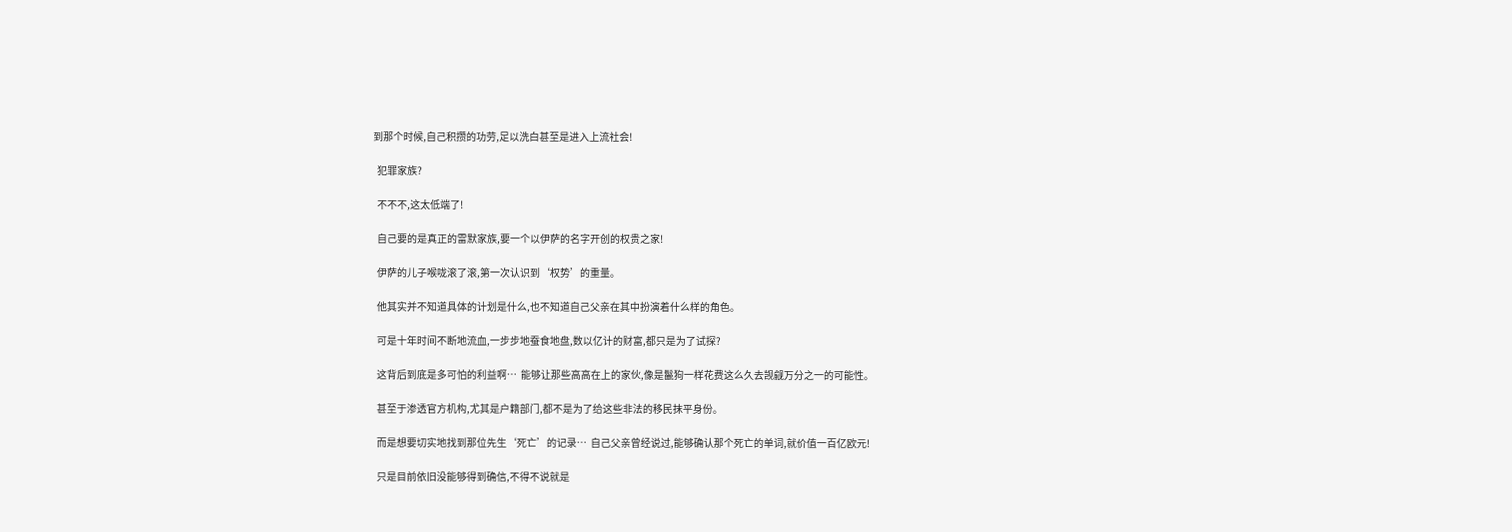到那个时候,自己积攒的功劳,足以洗白甚至是进入上流社会!

  犯罪家族?

  不不不,这太低端了!

  自己要的是真正的雷默家族,要一个以伊萨的名字开创的权贵之家!

  伊萨的儿子喉咙滚了滚,第一次认识到‘权势’的重量。

  他其实并不知道具体的计划是什么,也不知道自己父亲在其中扮演着什么样的角色。

  可是十年时间不断地流血,一步步地蚕食地盘,数以亿计的财富,都只是为了试探?

  这背后到底是多可怕的利益啊…  能够让那些高高在上的家伙,像是鬣狗一样花费这么久去觊觎万分之一的可能性。

  甚至于渗透官方机构,尤其是户籍部门,都不是为了给这些非法的移民抹平身份。

  而是想要切实地找到那位先生‘死亡’的记录…  自己父亲曾经说过,能够确认那个死亡的单词,就价值一百亿欧元!

  只是目前依旧没能够得到确信,不得不说就是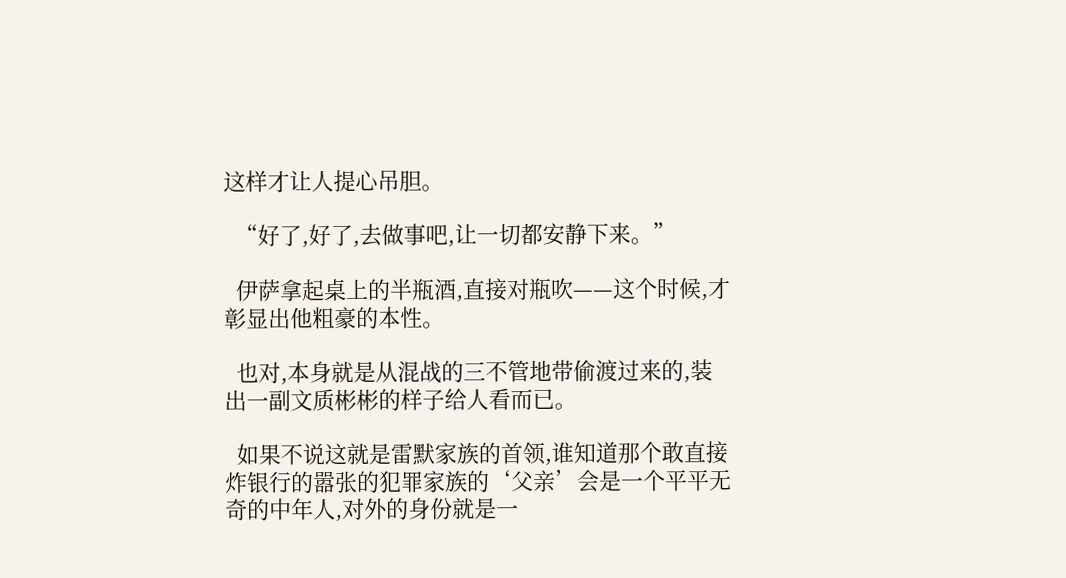这样才让人提心吊胆。

  “好了,好了,去做事吧,让一切都安静下来。”

  伊萨拿起桌上的半瓶酒,直接对瓶吹——这个时候,才彰显出他粗豪的本性。

  也对,本身就是从混战的三不管地带偷渡过来的,装出一副文质彬彬的样子给人看而已。

  如果不说这就是雷默家族的首领,谁知道那个敢直接炸银行的嚣张的犯罪家族的‘父亲’会是一个平平无奇的中年人,对外的身份就是一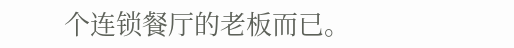个连锁餐厅的老板而已。